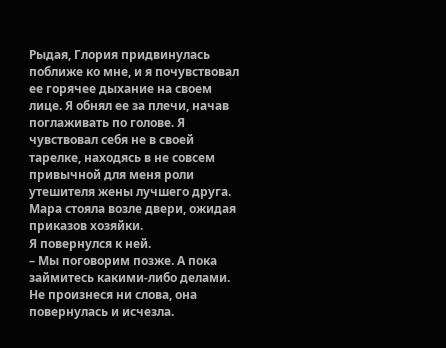Рыдая, Глория придвинулась поближе ко мне, и я почувствовал ее горячее дыхание на своем лице. Я обнял ее за плечи, начав поглаживать по голове. Я чувствовал себя не в своей тарелке, находясь в не совсем привычной для меня роли утешителя жены лучшего друга. Мара стояла возле двери, ожидая приказов хозяйки.
Я повернулся к ней.
– Мы поговорим позже. А пока займитесь какими-либо делами.
Не произнеся ни слова, она повернулась и исчезла.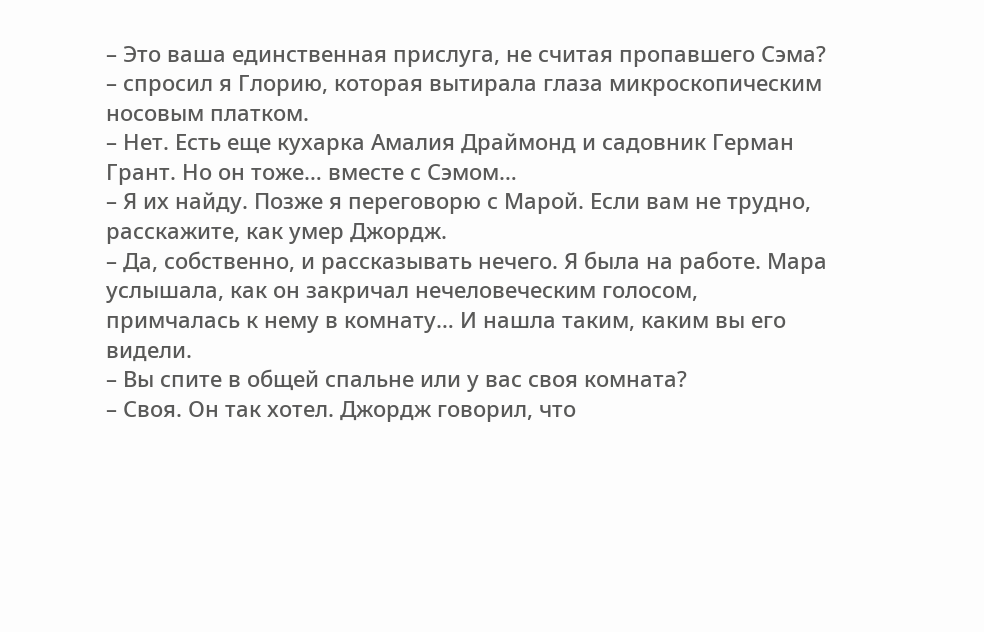– Это ваша единственная прислуга, не считая пропавшего Сэма? – спросил я Глорию, которая вытирала глаза микроскопическим носовым платком.
– Нет. Есть еще кухарка Амалия Драймонд и садовник Герман Грант. Но он тоже… вместе с Сэмом…
– Я их найду. Позже я переговорю с Марой. Если вам не трудно, расскажите, как умер Джордж.
– Да, собственно, и рассказывать нечего. Я была на работе. Мара услышала, как он закричал нечеловеческим голосом, примчалась к нему в комнату… И нашла таким, каким вы его видели.
– Вы спите в общей спальне или у вас своя комната?
– Своя. Он так хотел. Джордж говорил, что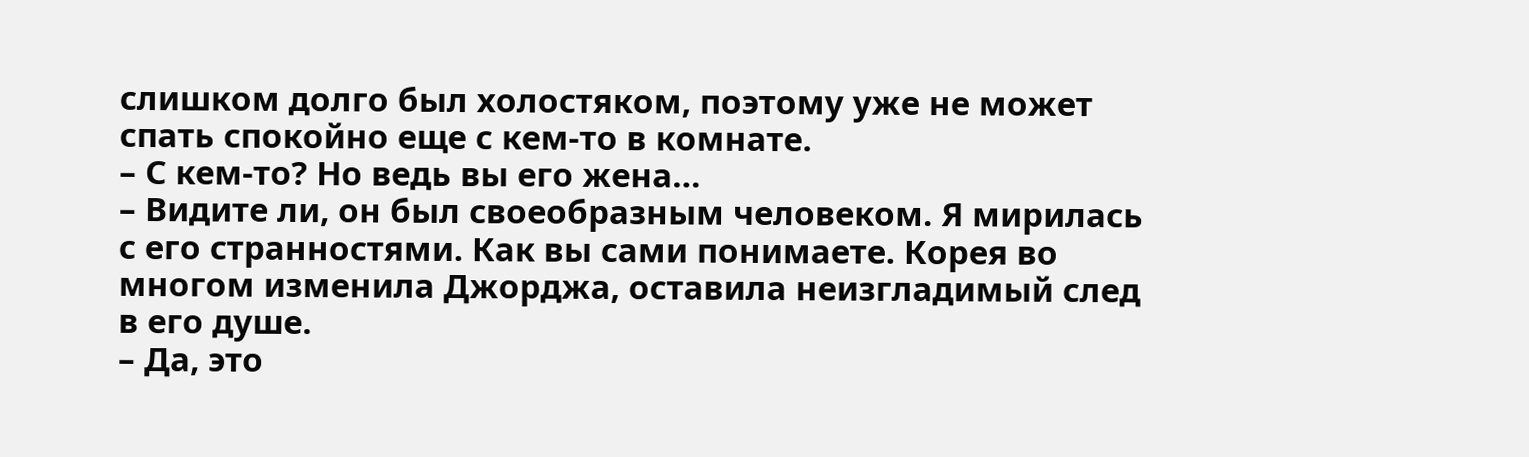слишком долго был холостяком, поэтому уже не может спать спокойно еще с кем-то в комнате.
– С кем-то? Но ведь вы его жена…
– Видите ли, он был своеобразным человеком. Я мирилась с его странностями. Как вы сами понимаете. Корея во многом изменила Джорджа, оставила неизгладимый след в его душе.
– Да, это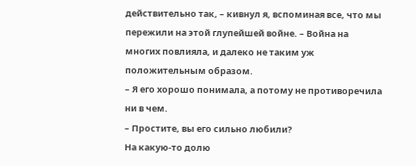действительно так, – кивнул я, вспоминая все, что мы пережили на этой глупейшей войне. – Война на многих повлияла, и далеко не таким уж положительным образом.
– Я его хорошо понимала, а потому не противоречила ни в чем.
– Простите, вы его сильно любили?
На какую-то долю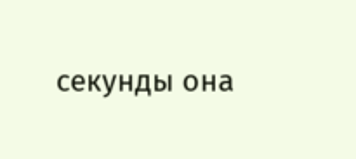секунды она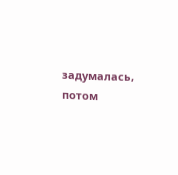задумалась, потом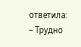ответила:
– Трудно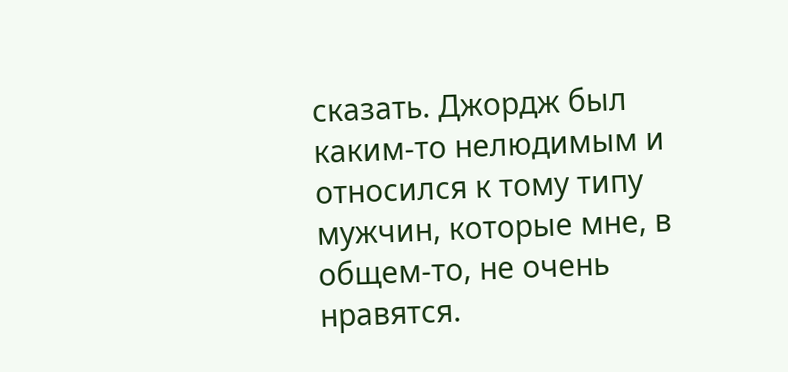сказать. Джордж был каким-то нелюдимым и относился к тому типу мужчин, которые мне, в общем-то, не очень нравятся.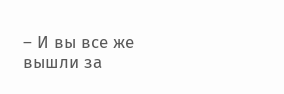– И вы все же вышли за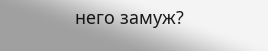него замуж?